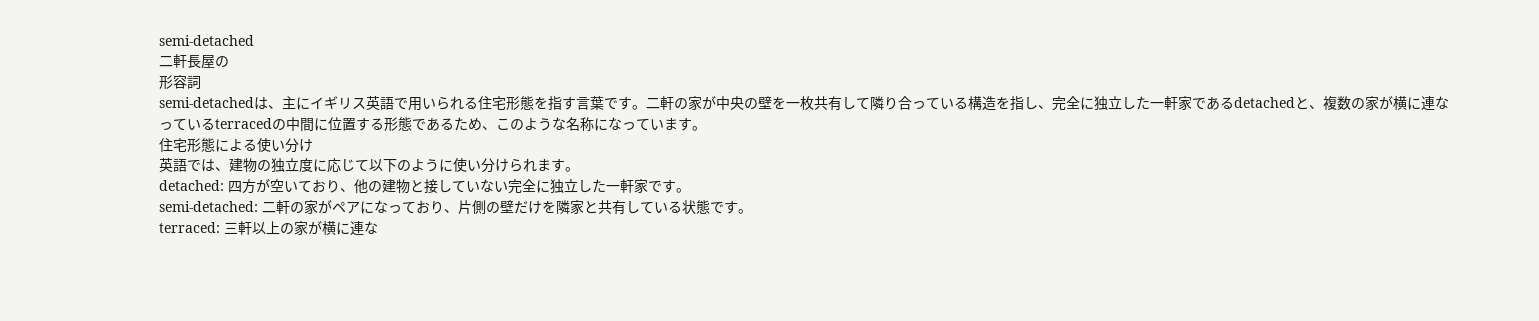semi-detached
二軒長屋の
形容詞
semi-detachedは、主にイギリス英語で用いられる住宅形態を指す言葉です。二軒の家が中央の壁を一枚共有して隣り合っている構造を指し、完全に独立した一軒家であるdetachedと、複数の家が横に連なっているterracedの中間に位置する形態であるため、このような名称になっています。
住宅形態による使い分け
英語では、建物の独立度に応じて以下のように使い分けられます。
detached: 四方が空いており、他の建物と接していない完全に独立した一軒家です。
semi-detached: 二軒の家がペアになっており、片側の壁だけを隣家と共有している状態です。
terraced: 三軒以上の家が横に連な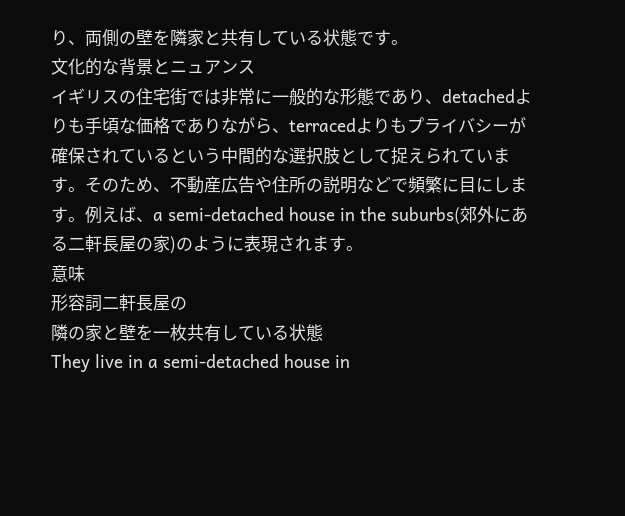り、両側の壁を隣家と共有している状態です。
文化的な背景とニュアンス
イギリスの住宅街では非常に一般的な形態であり、detachedよりも手頃な価格でありながら、terracedよりもプライバシーが確保されているという中間的な選択肢として捉えられています。そのため、不動産広告や住所の説明などで頻繁に目にします。例えば、a semi-detached house in the suburbs(郊外にある二軒長屋の家)のように表現されます。
意味
形容詞二軒長屋の
隣の家と壁を一枚共有している状態
They live in a semi-detached house in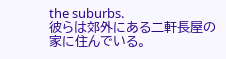the suburbs.
彼らは郊外にある二軒長屋の家に住んでいる。